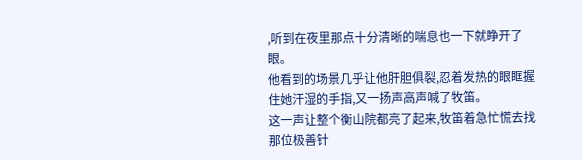,听到在夜里那点十分清晰的喘息也一下就睁开了眼。
他看到的场景几乎让他肝胆俱裂,忍着发热的眼眶握住她汗湿的手指,又一扬声高声喊了牧笛。
这一声让整个衡山院都亮了起来,牧笛着急忙慌去找那位极善针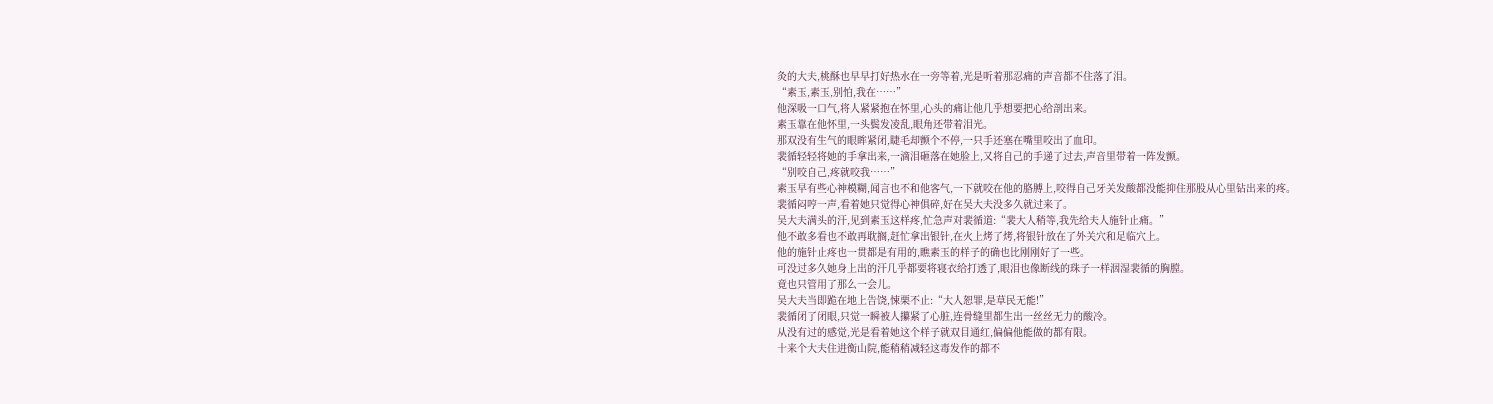灸的大夫,桃酥也早早打好热水在一旁等着,光是听着那忍痛的声音都不住落了泪。
“素玉,素玉,别怕,我在……”
他深吸一口气,将人紧紧抱在怀里,心头的痛让他几乎想要把心给剖出来。
素玉靠在他怀里,一头鬓发凌乱,眼角还带着泪光。
那双没有生气的眼眸紧闭,睫毛却颤个不停,一只手还塞在嘴里咬出了血印。
裴循轻轻将她的手拿出来,一滴泪砸落在她脸上,又将自己的手递了过去,声音里带着一阵发颤。
“别咬自己,疼就咬我……”
素玉早有些心神模糊,闻言也不和他客气,一下就咬在他的胳膊上,咬得自己牙关发酸都没能抑住那股从心里钻出来的疼。
裴循闷哼一声,看着她只觉得心神俱碎,好在吴大夫没多久就过来了。
吴大夫满头的汗,见到素玉这样疼,忙急声对裴循道:“裴大人稍等,我先给夫人施针止痛。”
他不敢多看也不敢再耽搁,赶忙拿出银针,在火上烤了烤,将银针放在了外关穴和足临穴上。
他的施针止疼也一贯都是有用的,瞧素玉的样子的确也比刚刚好了一些。
可没过多久她身上出的汗几乎都要将寝衣给打透了,眼泪也像断线的珠子一样洇湿裴循的胸膛。
竟也只管用了那么一会儿。
吴大夫当即跪在地上告饶,悚栗不止:“大人恕罪,是草民无能!”
裴循闭了闭眼,只觉一瞬被人攥紧了心脏,连骨缝里都生出一丝丝无力的酸冷。
从没有过的感觉,光是看着她这个样子就双目通红,偏偏他能做的都有限。
十来个大夫住进衡山院,能稍稍减轻这毒发作的都不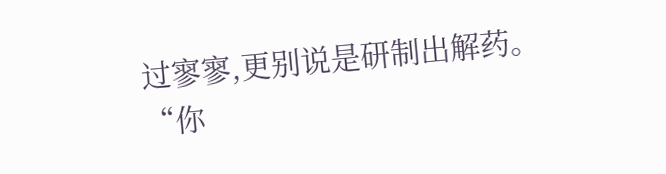过寥寥,更别说是研制出解药。
“你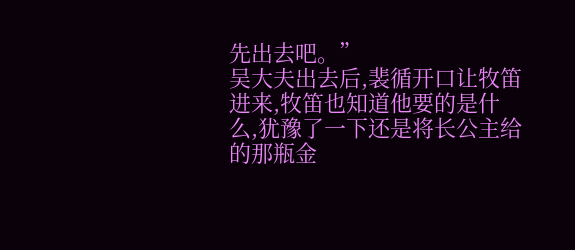先出去吧。”
吴大夫出去后,裴循开口让牧笛进来,牧笛也知道他要的是什么,犹豫了一下还是将长公主给的那瓶金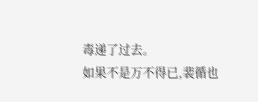毒递了过去。
如果不是万不得已,裴循也